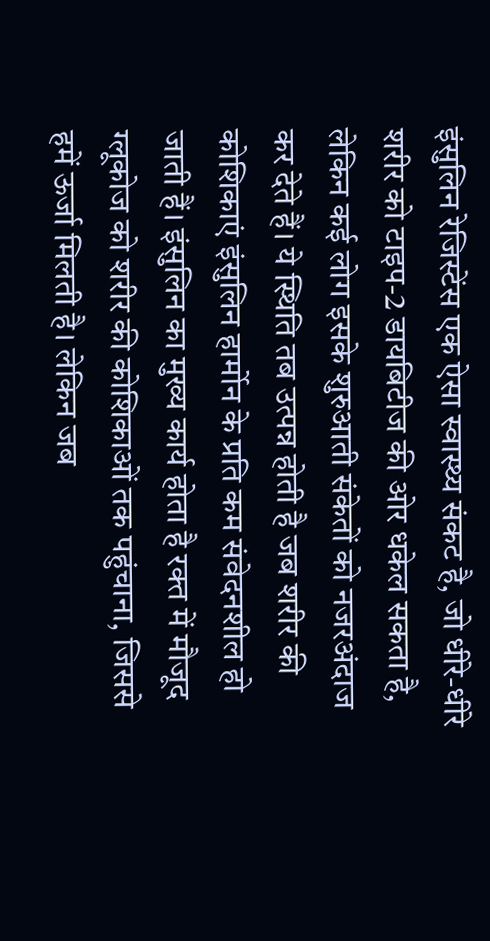इंसुलिन रेजिस्टेंस एक ऐसा स्वास्थ्य संकट है, जो धीरे-धीरे शरीर को टाइप-2 डायबिटीज की ओर धकेल सकता है, लेकिन कई लोग इसके शुरुआती संकेतों को नजरअंदाज कर देते हैं। ये स्थिति तब उत्पन्न होती है जब शरीर की कोशिकाएं इंसुलिन हार्मोन के प्रति कम संवेदनशील हो जाती हैं। इंसुलिन का मुख्य कार्य होता है रक्त में मौजूद ग्लूकोज को शरीर की कोशिकाओं तक पहुंचाना, जिससे हमें ऊर्जा मिलती है। लेकिन जब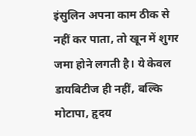इंसुलिन अपना काम ठीक से नहीं कर पाता, तो खून में शुगर जमा होने लगती है। ये केवल डायबिटीज ही नहीं, बल्कि मोटापा, हृदय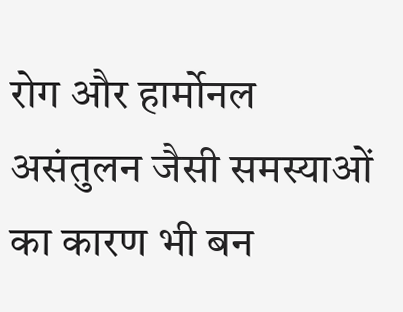रोग और हार्मोनल असंतुलन जैसी समस्याओं का कारण भी बन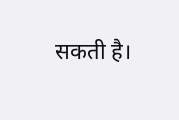सकती है।